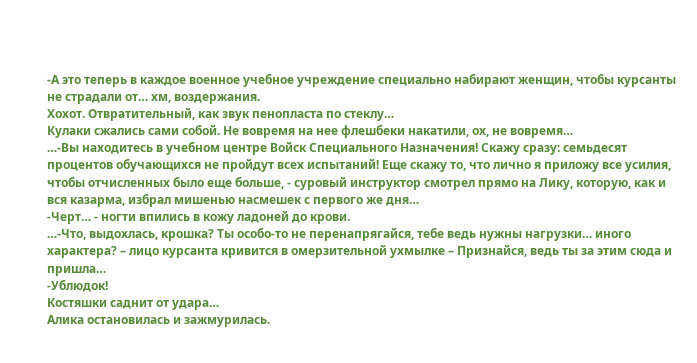-А это теперь в каждое военное учебное учреждение специально набирают женщин, чтобы курсанты не страдали от… хм, воздержания.
Хохот. Отвратительный, как звук пенопласта по стеклу…
Кулаки сжались сами собой. Не вовремя на нее флешбеки накатили, ох, не вовремя…
…-Вы находитесь в учебном центре Войск Специального Назначения! Скажу сразу: семьдесят процентов обучающихся не пройдут всех испытаний! Еще скажу то, что лично я приложу все усилия, чтобы отчисленных было еще больше, - суровый инструктор смотрел прямо на Лику, которую, как и вся казарма, избрал мишенью насмешек с первого же дня…
-Черт… - ногти впились в кожу ладоней до крови.
…-Что, выдохлась, крошка? Ты особо-то не перенапрягайся, тебе ведь нужны нагрузки… иного характера? – лицо курсанта кривится в омерзительной ухмылке – Признайся, ведь ты за этим сюда и пришла…
-Ублюдок!
Костяшки саднит от удара…
Алика остановилась и зажмурилась.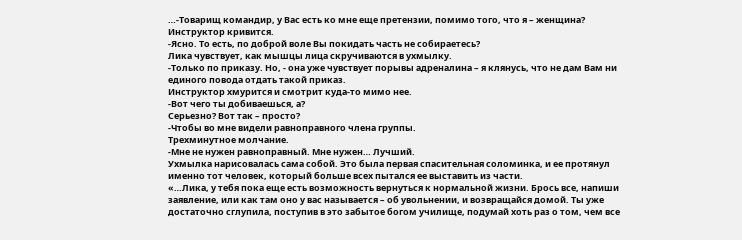…-Товарищ командир, у Вас есть ко мне еще претензии, помимо того, что я – женщина?
Инструктор кривится.
-Ясно. То есть, по доброй воле Вы покидать часть не собираетесь?
Лика чувствует, как мышцы лица скручиваются в ухмылку.
-Только по приказу. Но, - она уже чувствует порывы адреналина – я клянусь, что не дам Вам ни единого повода отдать такой приказ.
Инструктор хмурится и смотрит куда-то мимо нее.
-Вот чего ты добиваешься, а?
Серьезно? Вот так – просто?
-Чтобы во мне видели равноправного члена группы.
Трехминутное молчание.
-Мне не нужен равноправный. Мне нужен… Лучший.
Ухмылка нарисовалась сама собой. Это была первая спасительная соломинка, и ее протянул именно тот человек, который больше всех пытался ее выставить из части.
«…Лика, у тебя пока еще есть возможность вернуться к нормальной жизни. Брось все, напиши заявление, или как там оно у вас называется – об увольнении, и возвращайся домой. Ты уже достаточно сглупила, поступив в это забытое богом училище, подумай хоть раз о том, чем все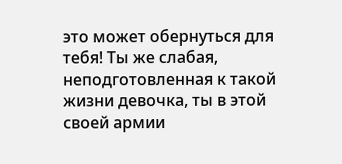это может обернуться для тебя! Ты же слабая, неподготовленная к такой жизни девочка, ты в этой своей армии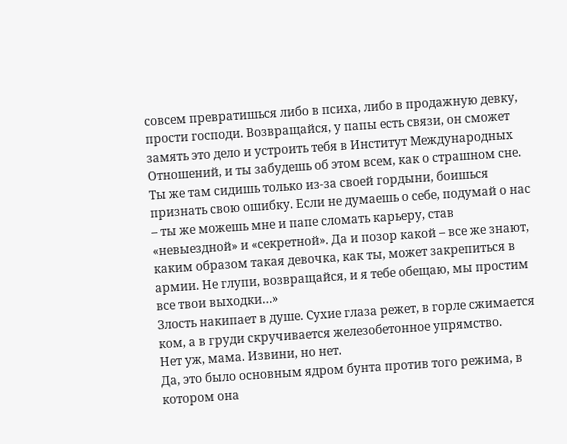совсем превратишься либо в психа, либо в продажную девку, прости господи. Возвращайся, у папы есть связи, он сможет замять это дело и устроить тебя в Институт Международных Отношений, и ты забудешь об этом всем, как о страшном сне. Ты же там сидишь только из-за своей гордыни, боишься признать свою ошибку. Если не думаешь о себе, подумай о нас – ты же можешь мне и папе сломать карьеру, став «невыездной» и «секретной». Да и позор какой – все же знают, каким образом такая девочка, как ты, может закрепиться в армии. Не глупи, возвращайся, и я тебе обещаю, мы простим все твои выходки…»
Злость накипает в душе. Сухие глаза режет, в горле сжимается ком, а в груди скручивается железобетонное упрямство.
Нет уж, мама. Извини, но нет.
Да, это было основным ядром бунта против того режима, в котором она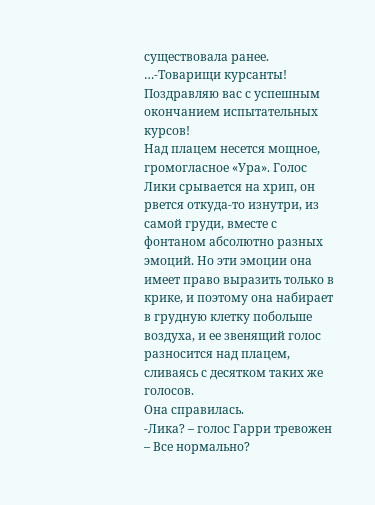существовала ранее.
…-Товарищи курсанты! Поздравляю вас с успешным окончанием испытательных курсов!
Над плацем несется мощное, громогласное «Ура». Голос Лики срывается на хрип, он рвется откуда-то изнутри, из самой груди, вместе с фонтаном абсолютно разных эмоций. Но эти эмоции она имеет право выразить только в крике, и поэтому она набирает в грудную клетку побольше воздуха, и ее звенящий голос разносится над плацем, сливаясь с десятком таких же голосов.
Она справилась.
-Лика? – голос Гарри тревожен – Все нормально?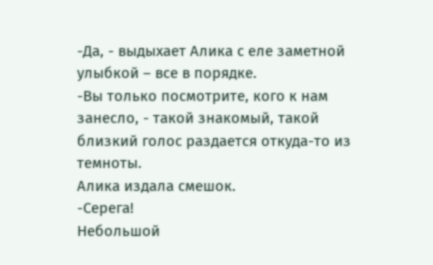-Да, - выдыхает Алика с еле заметной улыбкой – все в порядке.
-Вы только посмотрите, кого к нам занесло, - такой знакомый, такой близкий голос раздается откуда-то из темноты.
Алика издала смешок.
-Серега!
Небольшой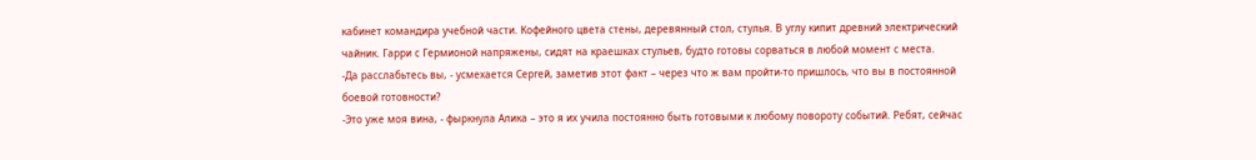кабинет командира учебной части. Кофейного цвета стены, деревянный стол, стулья. В углу кипит древний электрический чайник. Гарри с Гермионой напряжены, сидят на краешках стульев, будто готовы сорваться в любой момент с места.
-Да расслабьтесь вы, - усмехается Сергей, заметив этот факт – через что ж вам пройти-то пришлось, что вы в постоянной боевой готовности?
-Это уже моя вина, - фыркнула Алика – это я их учила постоянно быть готовыми к любому повороту событий. Ребят, сейчас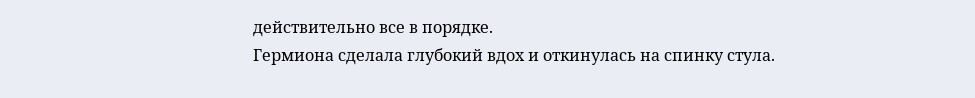действительно все в порядке.
Гермиона сделала глубокий вдох и откинулась на спинку стула.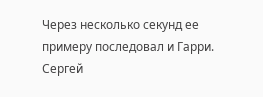Через несколько секунд ее примеру последовал и Гарри.
Сергей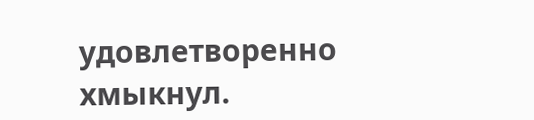удовлетворенно хмыкнул.